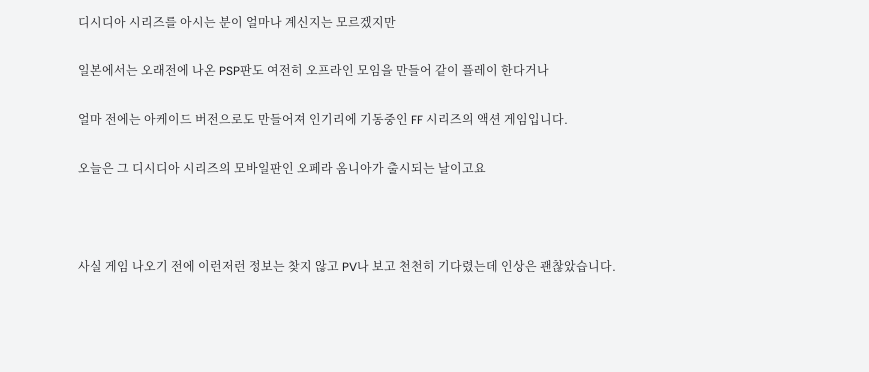디시디아 시리즈를 아시는 분이 얼마나 계신지는 모르겠지만

일본에서는 오래전에 나온 PSP판도 여전히 오프라인 모임을 만들어 같이 플레이 한다거나

얼마 전에는 아케이드 버전으로도 만들어져 인기리에 기동중인 FF 시리즈의 액션 게임입니다.

오늘은 그 디시디아 시리즈의 모바일판인 오페라 옴니아가 출시되는 날이고요



사실 게임 나오기 전에 이런저런 정보는 찾지 않고 PV나 보고 천천히 기다렸는데 인상은 괜찮았습니다.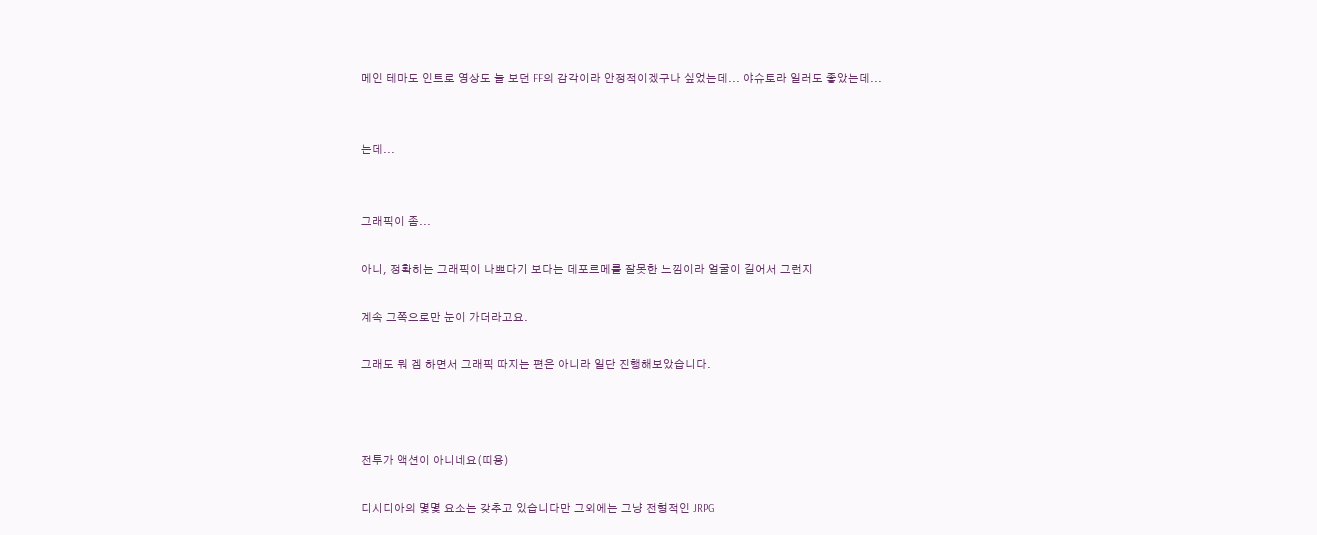메인 테마도 인트로 영상도 늘 보던 FF의 감각이라 안정적이겠구나 싶었는데... 야슈토라 일러도 좋았는데...


는데...


그래픽이 좀...

아니, 정확히는 그래픽이 나쁘다기 보다는 데포르메를 잘못한 느낌이라 얼굴이 길어서 그런지

계속 그쪽으로만 눈이 가더라고요.

그래도 뭐 겜 하면서 그래픽 따지는 편은 아니라 일단 진행해보았습니다.



전투가 액션이 아니네요(띠용)

디시디아의 몇몇 요소는 갖추고 있습니다만 그외에는 그냥 전형적인 JRPG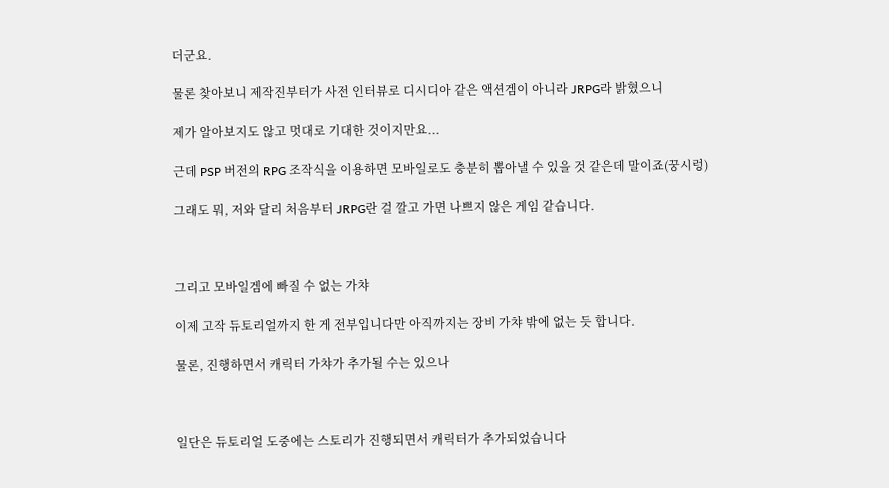더군요.

물론 찾아보니 제작진부터가 사전 인터뷰로 디시디아 같은 액션겜이 아니라 JRPG라 밝혔으니

제가 알아보지도 않고 멋대로 기대한 것이지만요...

근데 PSP 버전의 RPG 조작식을 이용하면 모바일로도 충분히 뽑아낼 수 있을 것 같은데 말이죠(꿍시렁)

그래도 뭐, 저와 달리 처음부터 JRPG란 걸 깔고 가면 나쁘지 않은 게임 같습니다.



그리고 모바일겜에 빠질 수 없는 가챠

이제 고작 듀토리얼까지 한 게 전부입니다만 아직까지는 장비 가챠 밖에 없는 듯 합니다.

물론, 진행하면서 캐릭터 가챠가 추가될 수는 있으나



일단은 듀토리얼 도중에는 스토리가 진행되면서 캐릭터가 추가되었습니다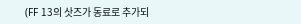(FF 13의 삿즈가 동료로 추가되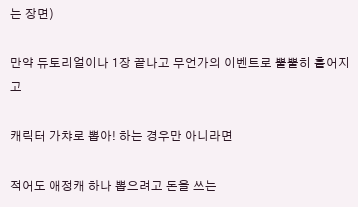는 장면)

만약 듀토리얼이나 1장 끝나고 무언가의 이벤트로 뿔뿔히 흩어지고

캐릭터 가챠로 뽑아! 하는 경우만 아니라면

적어도 애정캐 하나 뽑으려고 돈을 쓰는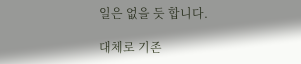일은 없을 듯 합니다.

대체로 기존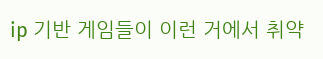ip 기반 게임들이 이런 거에서 취약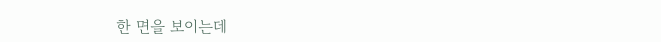한 면을 보이는데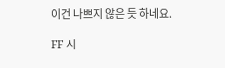이건 나쁘지 않은 듯 하네요.

FF 시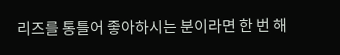리즈를 통틀어 좋아하시는 분이라면 한 번 해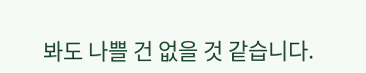봐도 나쁠 건 없을 것 같습니다.